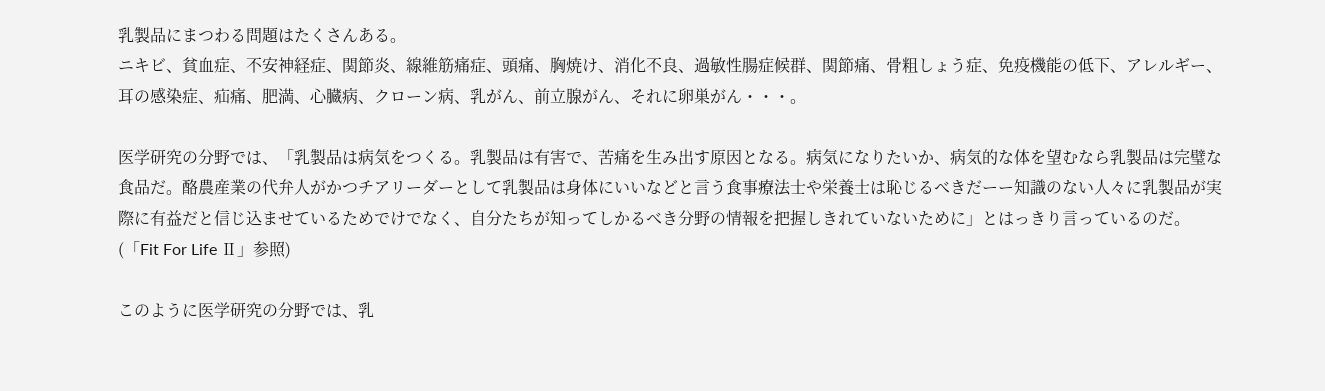乳製品にまつわる問題はたくさんある。
ニキビ、貧血症、不安神経症、関節炎、線維筋痛症、頭痛、胸焼け、消化不良、過敏性腸症候群、関節痛、骨粗しょう症、免疫機能の低下、アレルギー、耳の感染症、疝痛、肥満、心臓病、クローン病、乳がん、前立腺がん、それに卵巣がん・・・。

医学研究の分野では、「乳製品は病気をつくる。乳製品は有害で、苦痛を生み出す原因となる。病気になりたいか、病気的な体を望むなら乳製品は完璧な食品だ。酪農産業の代弁人がかつチアリーダーとして乳製品は身体にいいなどと言う食事療法士や栄養士は恥じるべきだーー知識のない人々に乳製品が実際に有益だと信じ込ませているためでけでなく、自分たちが知ってしかるべき分野の情報を把握しきれていないために」とはっきり言っているのだ。(「Fit For Life Ⅱ」参照)

このように医学研究の分野では、乳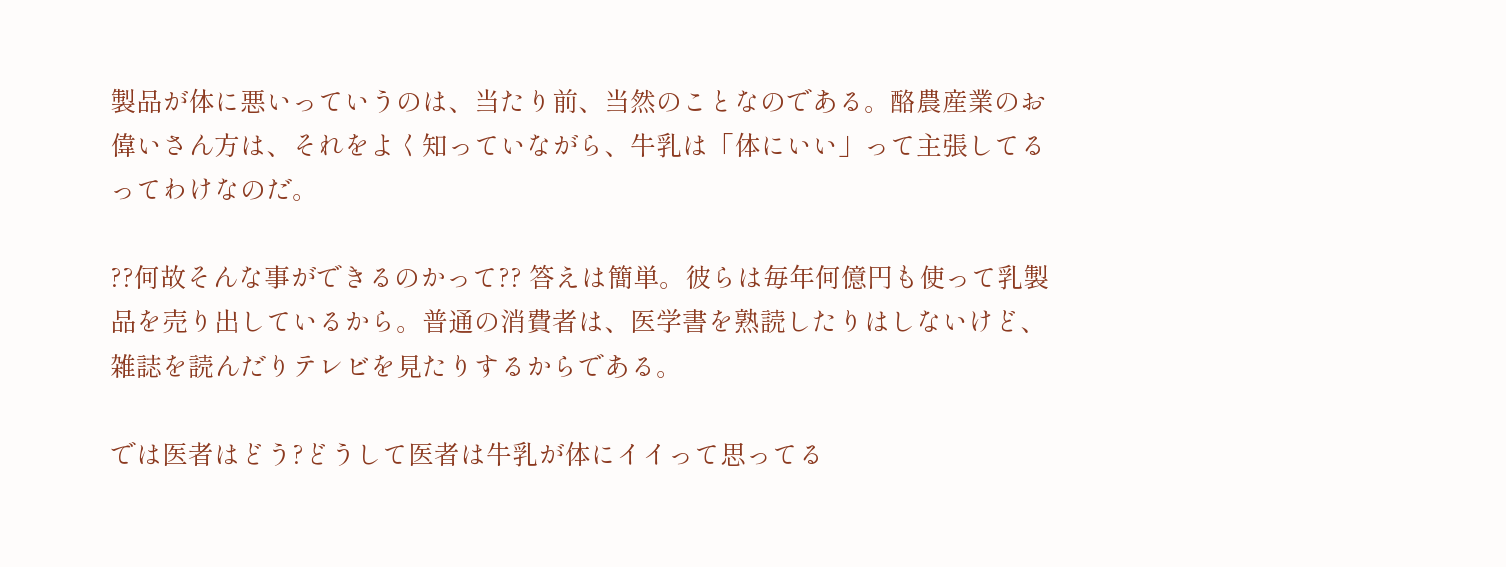製品が体に悪いっていうのは、当たり前、当然のことなのである。酪農産業のお偉いさん方は、それをよく知っていながら、牛乳は「体にいい」って主張してるってわけなのだ。

??何故そんな事ができるのかって?? 答えは簡単。彼らは毎年何億円も使って乳製品を売り出しているから。普通の消費者は、医学書を熟読したりはしないけど、雑誌を読んだりテレビを見たりするからである。

では医者はどう?どうして医者は牛乳が体にイイって思ってる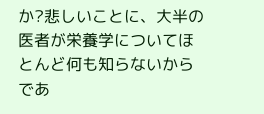か?悲しいことに、大半の医者が栄養学についてほとんど何も知らないからであ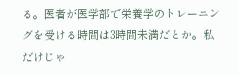る。医者が医学部で栄養学のトレーニングを受ける時間は3時間未満だとか。私だけじゃ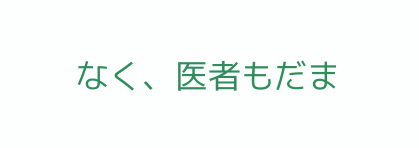なく、医者もだま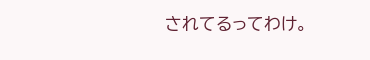されてるってわけ。